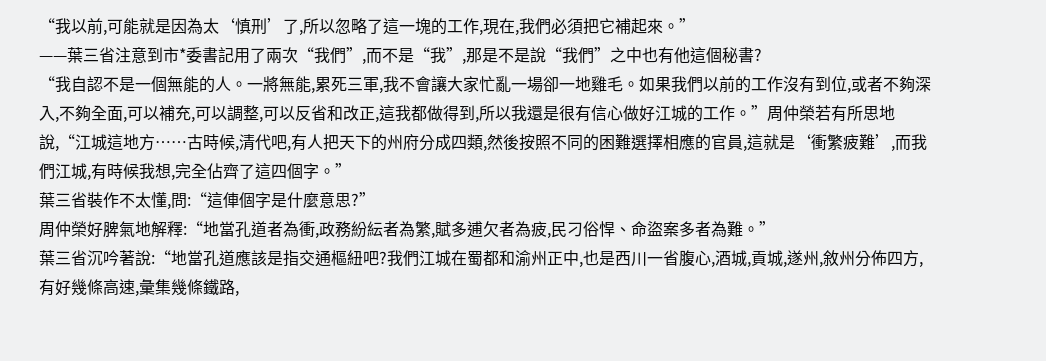“我以前,可能就是因為太‘慎刑’了,所以忽略了這一塊的工作,現在,我們必須把它補起來。”
——葉三省注意到市*委書記用了兩次“我們”,而不是“我”,那是不是說“我們”之中也有他這個秘書?
“我自認不是一個無能的人。一將無能,累死三軍,我不會讓大家忙亂一場卻一地雞毛。如果我們以前的工作沒有到位,或者不夠深入,不夠全面,可以補充,可以調整,可以反省和改正,這我都做得到,所以我還是很有信心做好江城的工作。”周仲榮若有所思地說,“江城這地方……古時候,清代吧,有人把天下的州府分成四類,然後按照不同的困難選擇相應的官員,這就是‘衝繁疲難’,而我們江城,有時候我想,完全佔齊了這四個字。”
葉三省裝作不太懂,問:“這俥個字是什麼意思?”
周仲榮好脾氣地解釋:“地當孔道者為衝,政務紛紜者為繁,賦多逋欠者為疲,民刁俗悍、命盜案多者為難。”
葉三省沉吟著說:“地當孔道應該是指交通樞紐吧?我們江城在蜀都和渝州正中,也是西川一省腹心,酒城,貢城,遂州,敘州分佈四方,有好幾條高速,彙集幾條鐵路,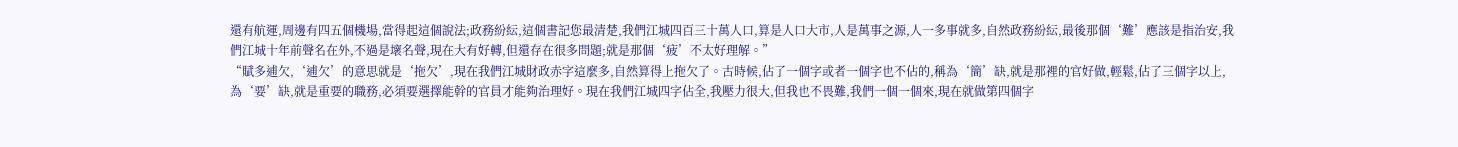還有航運,周邊有四五個機場,當得起這個說法;政務紛紜,這個書記您最清楚,我們江城四百三十萬人口,算是人口大市,人是萬事之源,人一多事就多,自然政務紛紜,最後那個‘難’應該是指治安,我們江城十年前聲名在外,不過是壞名聲,現在大有好轉,但還存在很多問題;就是那個‘疲’不太好理解。”
“賦多逋欠,‘逋欠’的意思就是‘拖欠’,現在我們江城財政赤字這麼多,自然算得上拖欠了。古時候,佔了一個字或者一個字也不佔的,稱為‘簡’缺,就是那裡的官好做,輕鬆,佔了三個字以上,為‘要’缺,就是重要的職務,必須要選擇能幹的官員才能夠治理好。現在我們江城四字佔全,我壓力很大,但我也不畏難,我們一個一個來,現在就做第四個字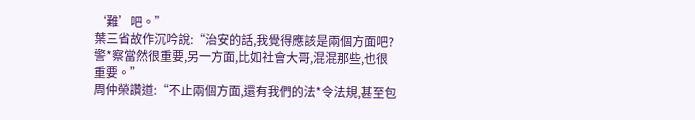‘難’吧。”
葉三省故作沉吟說:“治安的話,我覺得應該是兩個方面吧?警*察當然很重要,另一方面,比如社會大哥,混混那些,也很重要。”
周仲榮讚道:“不止兩個方面,還有我們的法*令法規,甚至包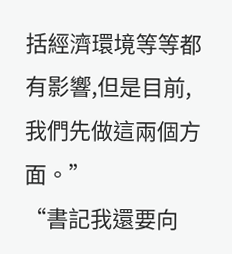括經濟環境等等都有影響,但是目前,我們先做這兩個方面。”
“書記我還要向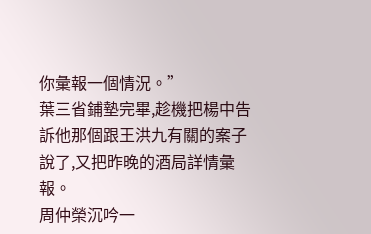你彙報一個情況。”
葉三省鋪墊完畢,趁機把楊中告訴他那個跟王洪九有關的案子說了,又把昨晚的酒局詳情彙報。
周仲榮沉吟一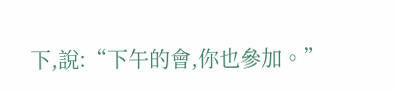下,說:“下午的會,你也參加。”